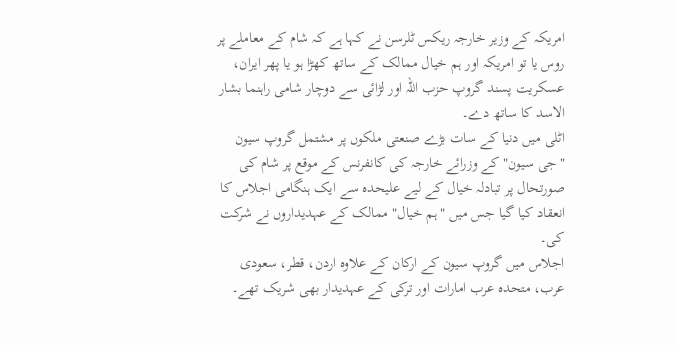امریکہ کے وزیر خارجہ ریکس ٹلرسن نے کہا ہے کہ شام کے معاملے پر روس یا تو امریکہ اور ہم خیال ممالک کے ساتھ کھڑا ہو یا پھر ایران، عسکریت پسند گروپ حزب اللہ اور لڑائی سے دوچار شامی راہنما بشار الاسد کا ساتھ دے۔
اٹلی میں دنیا کے سات بڑے صنعتی ملکوں پر مشتمل گروپ سیون "جی سیون" کے وزرائے خارجہ کی کانفرنس کے موقع پر شام کی صورتحال پر تبادلہ خیال کے لیے علیحدہ سے ایک ہنگامی اجلاس کا انعقاد کیا گیا جس میں "ہم خیال" ممالک کے عہدیداروں نے شرکت کی۔
اجلاس میں گروپ سیون کے ارکان کے علاوہ اردن، قطر، سعودی عرب، متحدہ عرب امارات اور ترکی کے عہدیدار بھی شریک تھے۔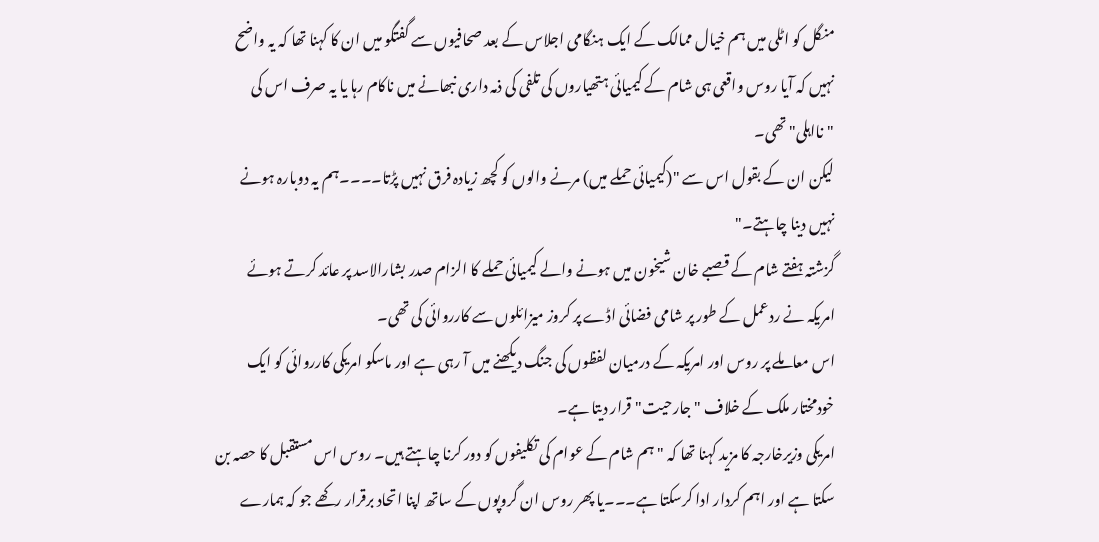منگل کو اٹلی میں ہم خیال ممالک کے ایک ہنگامی اجلاس کے بعد صحافیوں سے گفتگو میں ان کا کہنا تھا کہ یہ واضح نہیں کہ آیا روس واقعی ہی شام کے کیمیائی ہتھیاروں کی تلفی کی ذمہ داری نبھانے میں ناکام رہا یا یہ صرف اس کی "نااہلی" تھی۔
لیکن ان کے بقول اس سے "(کیمیائی حملے میں) مرنے والوں کو کچھ زیادہ فرق نہیں پڑتا۔۔۔۔ہم یہ دوبارہ ہونے نہیں دینا چاہتے۔"
گزشتہ ہفتے شام کے قصبے خان شیخون میں ہونے والے کیمیائی حملے کا الزام صدر بشارالاسد پر عائد کرتے ہوئے امریکہ نے ردعمل کے طور پر شامی فضائی اڈے پر کروز میزائلوں سے کارروائی کی تھی۔
اس معاملے پر روس اور امریکہ کے درمیان لفظوں کی جنگ دیکھنے میں آ رہی ہے اور ماسکو امریکی کارروائی کو ایک خودمختار ملک کے خلاف "جارحیت"قرار دیتا ہے۔
امریکی وزیرخارجہ کا مزید کہنا تھا کہ "ہم شام کے عوام کی تکلیفوں کو دور کرنا چاہتے ہیں۔ روس اس مستقبل کا حصہ بن سکتا ہے اور اہم کردار ادا کرسکتا ہے۔۔۔یا پھر روس ان گروپوں کے ساتھ اپنا اتحاد برقرار رکھے جو کہ ہمارے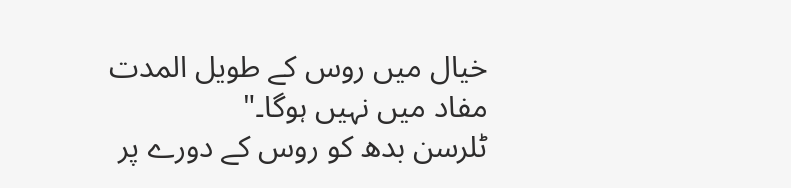خیال میں روس کے طویل المدت مفاد میں نہیں ہوگا۔"
ٹلرسن بدھ کو روس کے دورے پر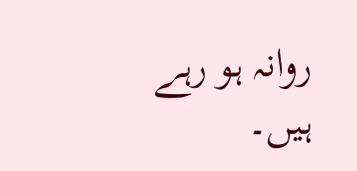روانہ ہو رہے ہیں۔